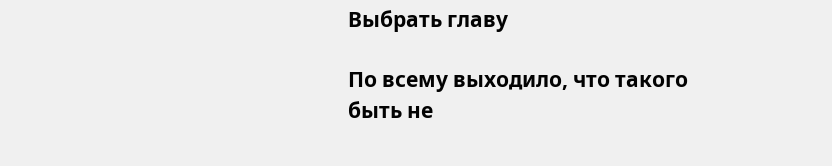Выбрать главу

По всему выходило, что такого быть не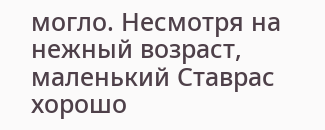могло. Несмотря на нежный возраст, маленький Ставрас хорошо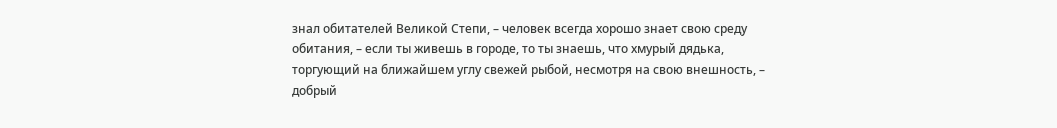знал обитателей Великой Степи, – человек всегда хорошо знает свою среду обитания, – если ты живешь в городе, то ты знаешь, что хмурый дядька, торгующий на ближайшем углу свежей рыбой, несмотря на свою внешность, – добрый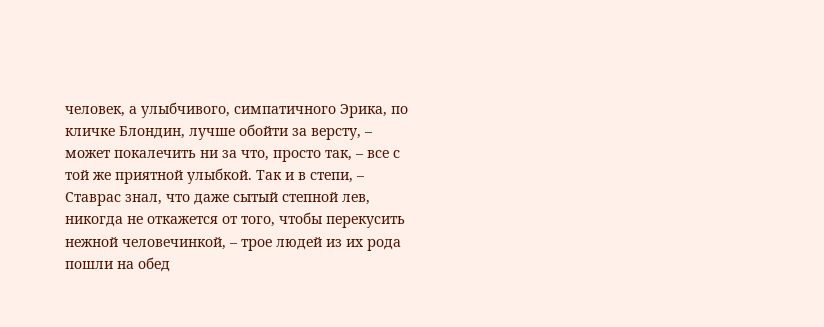человек, а улыбчивого, симпатичного Эрика, по кличке Блондин, лучше обойти за версту, – может покалечить ни за что, просто так, – все с той же приятной улыбкой. Так и в степи, – Ставрас знал, что даже сытый степной лев, никогда не откажется от того, чтобы перекусить нежной человечинкой, – трое людей из их рода пошли на обед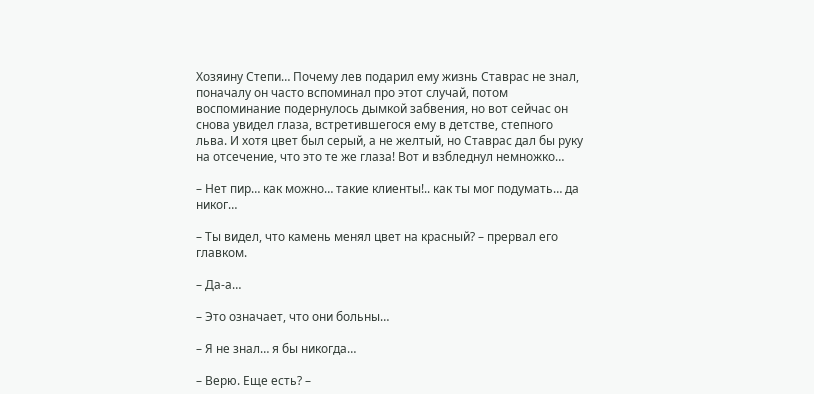Хозяину Степи… Почему лев подарил ему жизнь Ставрас не знал, поначалу он часто вспоминал про этот случай, потом воспоминание подернулось дымкой забвения, но вот сейчас он снова увидел глаза, встретившегося ему в детстве, степного льва. И хотя цвет был серый, а не желтый, но Ставрас дал бы руку на отсечение, что это те же глаза! Вот и взбледнул немножко…

– Нет пир… как можно… такие клиенты!.. как ты мог подумать… да никог…

– Ты видел, что камень менял цвет на красный? – прервал его главком.

– Да-а…

– Это означает, что они больны…

– Я не знал… я бы никогда…

– Верю. Еще есть? –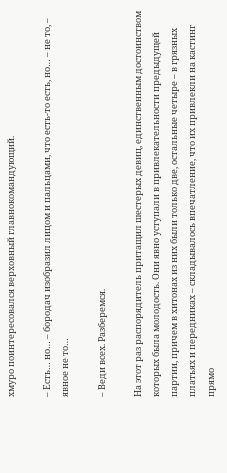хмуро поинтересовался верховный главнокомандующий.

– Есть… но… – бородач изобразил лицом и пальцами, что есть-то есть, но… – не то, – явное не то…

– Веди всех. Разберемся.

На этот раз распорядитель притащил шестерых девиц, единственным достоинством которых была молодость. Они явно уступали в привлекательности предыдущей партии, причем в хитонах из них были только две, остальные четыре – в грязных платьях и передниках – складывалось впечатление, что их привлекли на кастинг прямо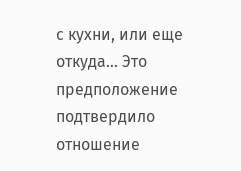с кухни, или еще откуда… Это предположение подтвердило отношение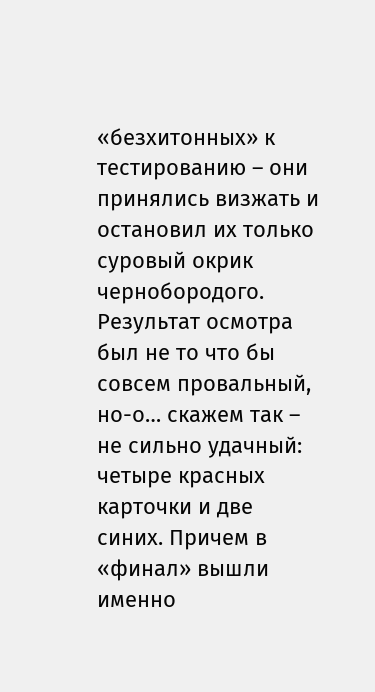«безхитонных» к тестированию – они принялись визжать и остановил их только суровый окрик чернобородого. Результат осмотра был не то что бы совсем провальный, но-о… скажем так – не сильно удачный: четыре красных карточки и две синих. Причем в «финал» вышли именно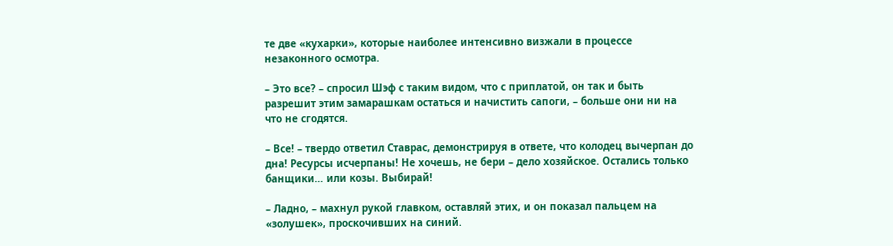те две «кухарки», которые наиболее интенсивно визжали в процессе незаконного осмотра.

– Это все? – спросил Шэф с таким видом, что с приплатой, он так и быть разрешит этим замарашкам остаться и начистить сапоги, – больше они ни на что не сгодятся.

– Все! – твердо ответил Ставрас, демонстрируя в ответе, что колодец вычерпан до дна! Ресурсы исчерпаны! Не хочешь, не бери – дело хозяйское. Остались только банщики… или козы. Выбирай!

– Ладно, – махнул рукой главком, оставляй этих, и он показал пальцем на «золушек», проскочивших на синий.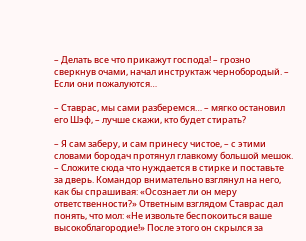– Делать все что прикажут господа! – грозно сверкнув очами, начал инструктаж чернобородый. – Если они пожалуются…

– Ставрас, мы сами разберемся… – мягко остановил его Шэф, – лучше скажи, кто будет стирать?

– Я сам заберу, и сам принесу чистое, – с этими словами бородач протянул главкому большой мешок. – Сложите сюда что нуждается в стирке и поставьте за дверь. Командор внимательно взглянул на него, как бы спрашивая: «Осознает ли он меру ответственности?» Ответным взглядом Ставрас дал понять, что мол: «Не извольте беспокоиться ваше высокоблагородие!» После этого он скрылся за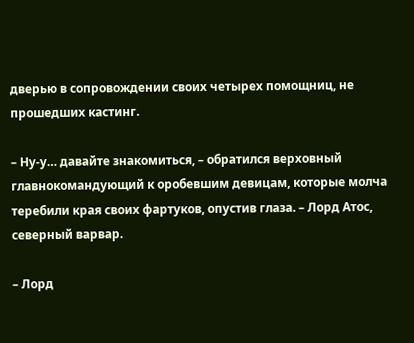дверью в сопровождении своих четырех помощниц, не прошедших кастинг.

– Ну-у… давайте знакомиться, – обратился верховный главнокомандующий к оробевшим девицам, которые молча теребили края своих фартуков, опустив глаза. – Лорд Атос, северный варвар.

– Лорд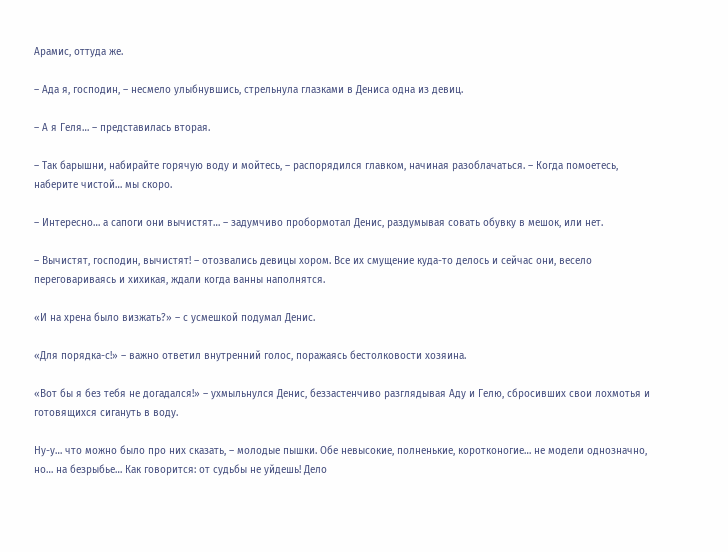Арамис, оттуда же.

– Ада я, господин, – несмело улыбнувшись, стрельнула глазками в Дениса одна из девиц.

– А я Геля… – представилась вторая.

– Так барышни, набирайте горячую воду и мойтесь, – распорядился главком, начиная разоблачаться. – Когда помоетесь, наберите чистой… мы скоро.

– Интересно… а сапоги они вычистят… – задумчиво пробормотал Денис, раздумывая совать обувку в мешок, или нет.

– Вычистят, господин, вычистят! – отозвались девицы хором. Все их смущение куда-то делось и сейчас они, весело переговариваясь и хихикая, ждали когда ванны наполнятся.

«И на хрена было визжать?» – с усмешкой подумал Денис.

«Для порядка-с!» – важно ответил внутренний голос, поражаясь бестолковости хозяина.

«Вот бы я без тебя не догадался!» – ухмыльнулся Денис, беззастенчиво разглядывая Аду и Гелю, сбросивших свои лохмотья и готовящихся сигануть в воду.

Ну-у… что можно было про них сказать, – молодые пышки. Обе невысокие, полненькие, коротконогие… не модели однозначно, но… на безрыбье… Как говорится: от судьбы не уйдешь! Дело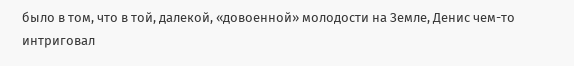было в том, что в той, далекой, «довоенной» молодости на Земле, Денис чем-то интриговал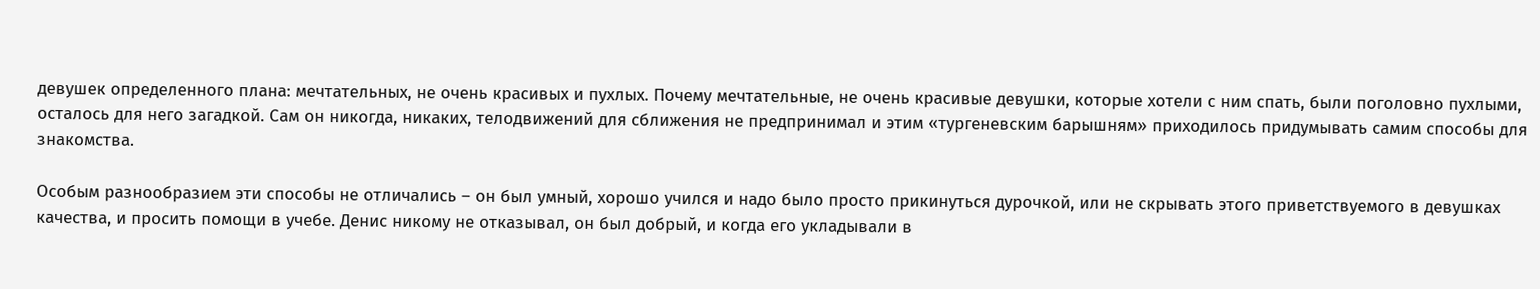девушек определенного плана: мечтательных, не очень красивых и пухлых. Почему мечтательные, не очень красивые девушки, которые хотели с ним спать, были поголовно пухлыми, осталось для него загадкой. Сам он никогда, никаких, телодвижений для сближения не предпринимал и этим «тургеневским барышням» приходилось придумывать самим способы для знакомства.

Особым разнообразием эти способы не отличались – он был умный, хорошо учился и надо было просто прикинуться дурочкой, или не скрывать этого приветствуемого в девушках качества, и просить помощи в учебе. Денис никому не отказывал, он был добрый, и когда его укладывали в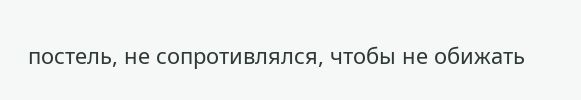постель, не сопротивлялся, чтобы не обижать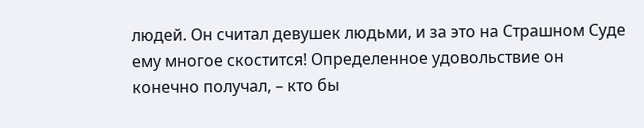людей. Он считал девушек людьми, и за это на Страшном Суде ему многое скостится! Определенное удовольствие он конечно получал, – кто бы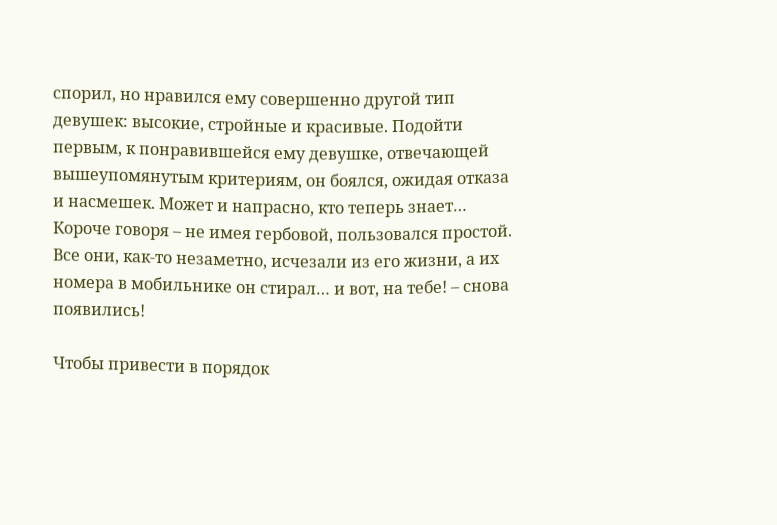спорил, но нравился ему совершенно другой тип девушек: высокие, стройные и красивые. Подойти первым, к понравившейся ему девушке, отвечающей вышеупомянутым критериям, он боялся, ожидая отказа и насмешек. Может и напрасно, кто теперь знает… Короче говоря – не имея гербовой, пользовался простой. Все они, как-то незаметно, исчезали из его жизни, а их номера в мобильнике он стирал… и вот, на тебе! – снова появились!

Чтобы привести в порядок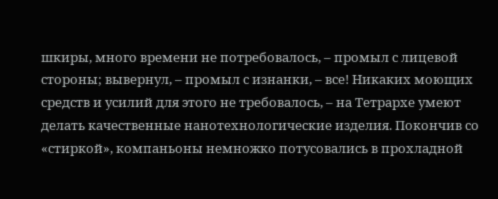шкиры, много времени не потребовалось, – промыл с лицевой стороны; вывернул, – промыл с изнанки, – все! Никаких моющих средств и усилий для этого не требовалось, – на Тетрархе умеют делать качественные нанотехнологические изделия. Покончив со «стиркой», компаньоны немножко потусовались в прохладной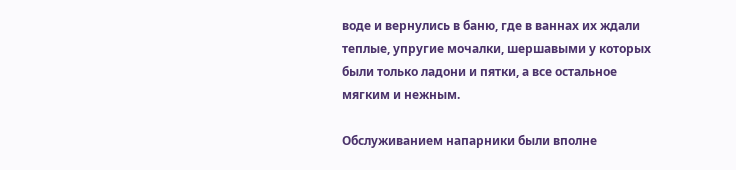воде и вернулись в баню, где в ваннах их ждали теплые, упругие мочалки, шершавыми у которых были только ладони и пятки, а все остальное мягким и нежным.

Обслуживанием напарники были вполне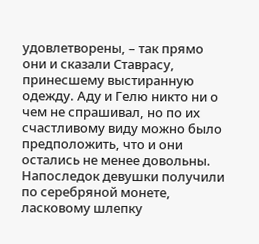удовлетворены, – так прямо они и сказали Ставрасу, принесшему выстиранную одежду. Аду и Гелю никто ни о чем не спрашивал, но по их счастливому виду можно было предположить, что и они остались не менее довольны. Напоследок девушки получили по серебряной монете, ласковому шлепку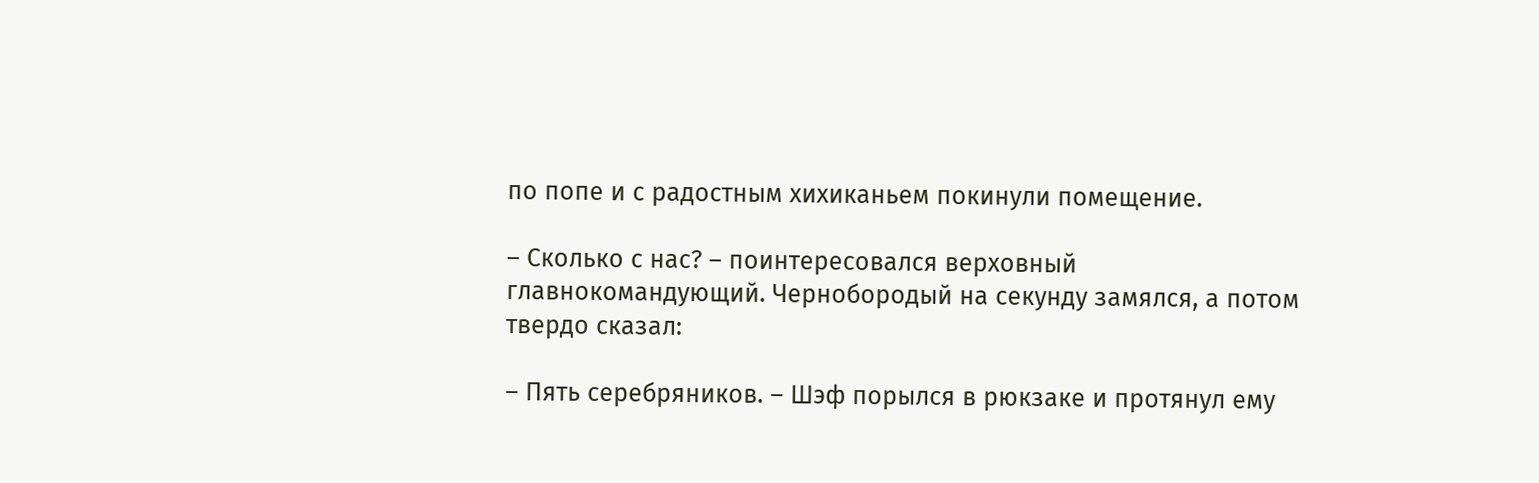по попе и с радостным хихиканьем покинули помещение.

– Сколько с нас? – поинтересовался верховный главнокомандующий. Чернобородый на секунду замялся, а потом твердо сказал:

– Пять серебряников. – Шэф порылся в рюкзаке и протянул ему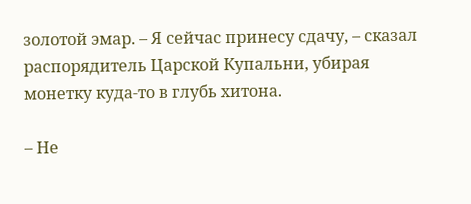золотой эмар. – Я сейчас принесу сдачу, – сказал распорядитель Царской Купальни, убирая монетку куда-то в глубь хитона.

– Не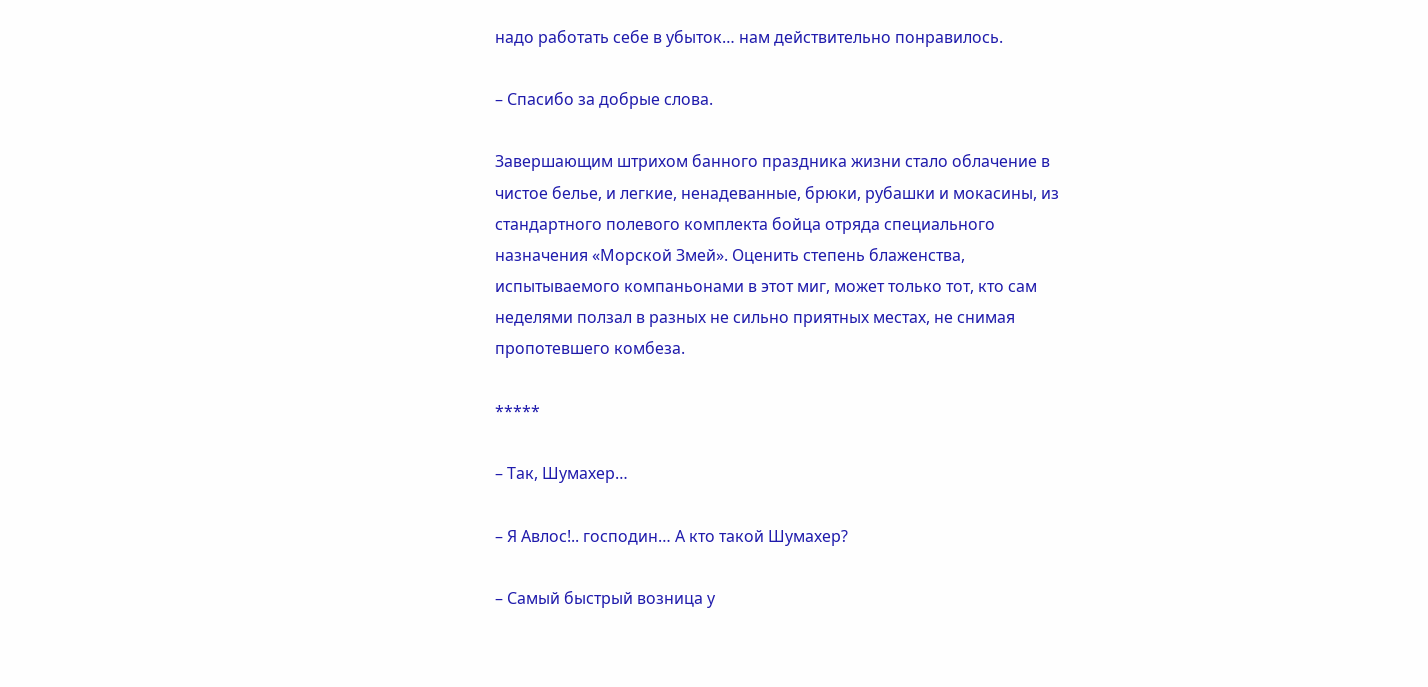надо работать себе в убыток… нам действительно понравилось.

– Спасибо за добрые слова.

Завершающим штрихом банного праздника жизни стало облачение в чистое белье, и легкие, ненадеванные, брюки, рубашки и мокасины, из стандартного полевого комплекта бойца отряда специального назначения «Морской Змей». Оценить степень блаженства, испытываемого компаньонами в этот миг, может только тот, кто сам неделями ползал в разных не сильно приятных местах, не снимая пропотевшего комбеза.

*****

– Так, Шумахер…

– Я Авлос!.. господин… А кто такой Шумахер?

– Самый быстрый возница у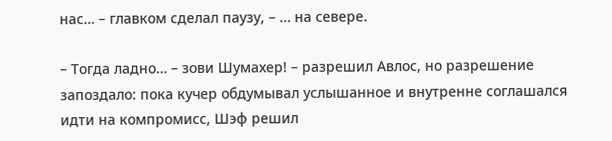нас… – главком сделал паузу, – … на севере.

– Тогда ладно… – зови Шумахер! – разрешил Авлос, но разрешение запоздало: пока кучер обдумывал услышанное и внутренне соглашался идти на компромисс, Шэф решил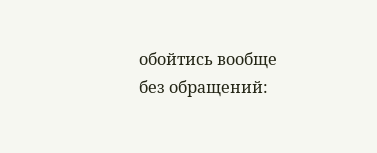обойтись вообще без обращений: